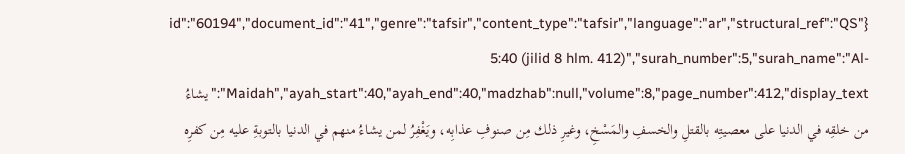{"id":"60194","document_id":"41","genre":"tafsir","content_type":"tafsir","language":"ar","structural_ref":"QS 5:40 (jilid 8 hlm. 412)","surah_number":5,"surah_name":"Al-Maidah","ayah_start":40,"ayah_end":40,"madzhab":null,"volume":8,"page_number":412,"display_text":"يشاءُ من خلقِه في الدنيا على معصيتِه بالقتلِ والخسفِ والمَسْخِ، وغيرِ ذلك مِن صنوفِ عذابِه، ويَغْفِرُ لمن يشاءُ منهم في الدنيا بالتوبةِ عليه مِن كفرِه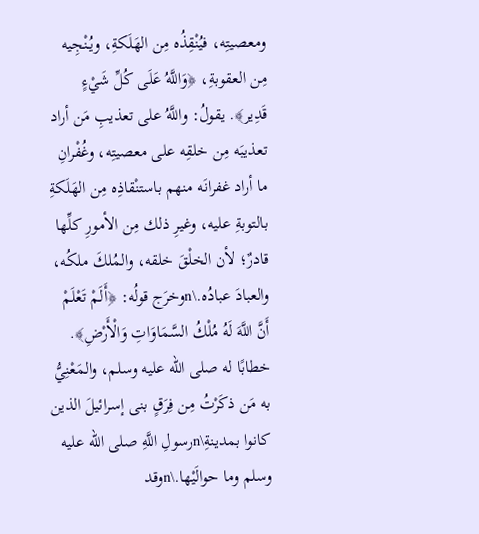ومعصيتِه، فيُنْقِذُه مِن الهَلَكةِ، ويُنْجِيه مِن العقوبةِ، ﴿وَاللَّهُ عَلَى كُلِّ شَيْءٍ قَدِير﴾. يقولُ: واللَّهُ على تعذيبِ مَن أراد تعذيبَه مِن خلقِه على معصيتِه، وغُفْرانِ ما أراد غفرانَه منهم باستنْقاذِه مِن الهَلَكةِ بالتوبةِ عليه، وغيرِ ذلك مِن الأمورِ كلِّها قادرٌ؛ لأن الخلْقَ خلقه، والمُلكَ ملكُه، والعبادَ عبادُه.\nوخرَج قولُه: ﴿أَلَمْ تَعْلَمْ أَنَّ اللَّهَ لَهُ مُلْكُ السَّمَاوَاتِ وَالْأَرْضِ﴾. خطابًا له صلى الله عليه وسلم، والمَعْنِيُّ به مَن ذكَرْتُ مِن فِرَقٍ بنى إسرائيلَ الذين كانوا بمدينةِ\nرسولِ اللَّهِ صلى الله عليه وسلم وما حوالَيْها.\nوقد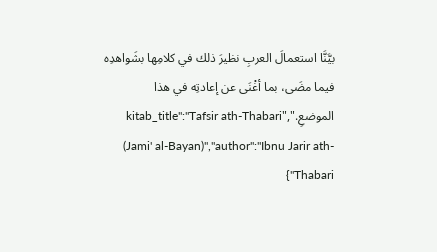بيَّنَّا استعمالَ العربِ نظيرَ ذلك في كلامِها بشَواهدِه فيما مضَى، بما أغْنَى عن إعادتِه في هذا الموضعِ.","kitab_title":"Tafsir ath-Thabari (Jami' al-Bayan)","author":"Ibnu Jarir ath-Thabari"}